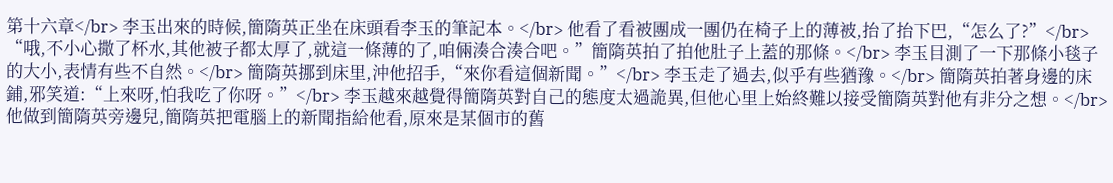第十六章</br> 李玉出來的時候,簡隋英正坐在床頭看李玉的筆記本。</br> 他看了看被團成一團仍在椅子上的薄被,抬了抬下巴,“怎么了?”</br> “哦,不小心撒了杯水,其他被子都太厚了,就這一條薄的了,咱倆湊合湊合吧。”簡隋英拍了拍他肚子上蓋的那條。</br> 李玉目測了一下那條小毯子的大小,表情有些不自然。</br> 簡隋英挪到床里,沖他招手,“來你看這個新聞。”</br> 李玉走了過去,似乎有些猶豫。</br> 簡隋英拍著身邊的床鋪,邪笑道:“上來呀,怕我吃了你呀。”</br> 李玉越來越覺得簡隋英對自己的態度太過詭異,但他心里上始終難以接受簡隋英對他有非分之想。</br> 他做到簡隋英旁邊兒,簡隋英把電腦上的新聞指給他看,原來是某個市的舊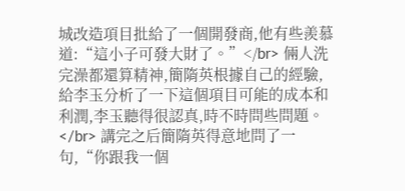城改造項目批給了一個開發商,他有些羨慕道:“這小子可發大財了。”</br> 倆人洗完澡都還算精神,簡隋英根據自己的經驗,給李玉分析了一下這個項目可能的成本和利潤,李玉聽得很認真,時不時問些問題。</br> 講完之后簡隋英得意地問了一句,“你跟我一個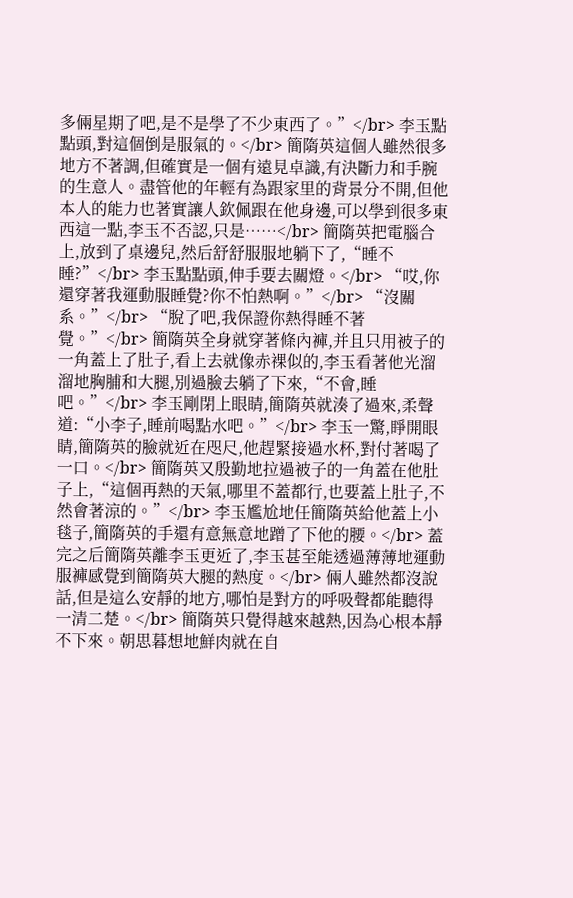多倆星期了吧,是不是學了不少東西了。”</br> 李玉點點頭,對這個倒是服氣的。</br> 簡隋英這個人雖然很多地方不著調,但確實是一個有遠見卓識,有決斷力和手腕的生意人。盡管他的年輕有為跟家里的背景分不開,但他本人的能力也著實讓人欽佩跟在他身邊,可以學到很多東西這一點,李玉不否認,只是……</br> 簡隋英把電腦合上,放到了桌邊兒,然后舒舒服服地躺下了,“睡不睡?”</br> 李玉點點頭,伸手要去關燈。</br> “哎,你還穿著我運動服睡覺?你不怕熱啊。”</br> “沒關系。”</br> “脫了吧,我保證你熱得睡不著覺。”</br> 簡隋英全身就穿著條內褲,并且只用被子的一角蓋上了肚子,看上去就像赤裸似的,李玉看著他光溜溜地胸脯和大腿,別過臉去躺了下來,“不會,睡吧。”</br> 李玉剛閉上眼睛,簡隋英就湊了過來,柔聲道:“小李子,睡前喝點水吧。”</br> 李玉一驚,睜開眼睛,簡隋英的臉就近在咫尺,他趕緊接過水杯,對付著喝了一口。</br> 簡隋英又殷勤地拉過被子的一角蓋在他肚子上,“這個再熱的天氣,哪里不蓋都行,也要蓋上肚子,不然會著涼的。”</br> 李玉尷尬地任簡隋英給他蓋上小毯子,簡隋英的手還有意無意地蹭了下他的腰。</br> 蓋完之后簡隋英離李玉更近了,李玉甚至能透過薄薄地運動服褲感覺到簡隋英大腿的熱度。</br> 倆人雖然都沒說話,但是這么安靜的地方,哪怕是對方的呼吸聲都能聽得一清二楚。</br> 簡隋英只覺得越來越熱,因為心根本靜不下來。朝思暮想地鮮肉就在自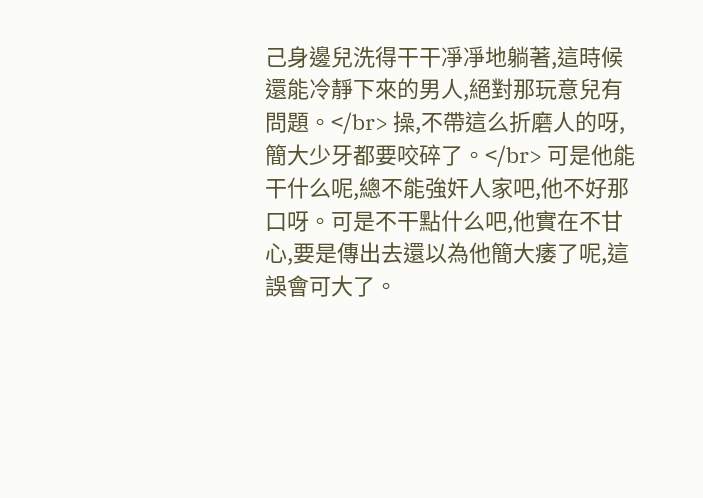己身邊兒洗得干干凈凈地躺著,這時候還能冷靜下來的男人,絕對那玩意兒有問題。</br> 操,不帶這么折磨人的呀,簡大少牙都要咬碎了。</br> 可是他能干什么呢,總不能強奸人家吧,他不好那口呀。可是不干點什么吧,他實在不甘心,要是傳出去還以為他簡大痿了呢,這誤會可大了。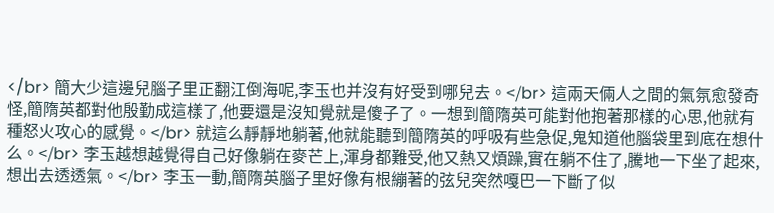</br> 簡大少這邊兒腦子里正翻江倒海呢,李玉也并沒有好受到哪兒去。</br> 這兩天倆人之間的氣氛愈發奇怪,簡隋英都對他殷勤成這樣了,他要還是沒知覺就是傻子了。一想到簡隋英可能對他抱著那樣的心思,他就有種怒火攻心的感覺。</br> 就這么靜靜地躺著,他就能聽到簡隋英的呼吸有些急促,鬼知道他腦袋里到底在想什么。</br> 李玉越想越覺得自己好像躺在麥芒上,渾身都難受,他又熱又煩躁,實在躺不住了,騰地一下坐了起來,想出去透透氣。</br> 李玉一動,簡隋英腦子里好像有根繃著的弦兒突然嘎巴一下斷了似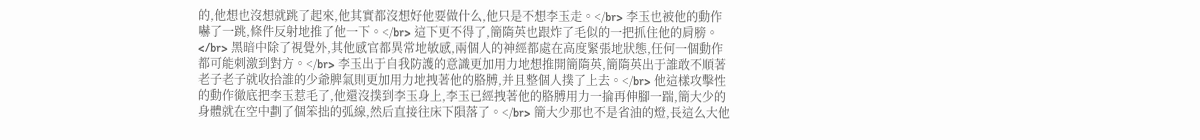的,他想也沒想就跳了起來,他其實都沒想好他要做什么,他只是不想李玉走。</br> 李玉也被他的動作嚇了一跳,條件反射地推了他一下。</br> 這下更不得了,簡隋英也跟炸了毛似的一把抓住他的肩膀。</br> 黑暗中除了視覺外,其他感官都異常地敏感,兩個人的神經都處在高度緊張地狀態,任何一個動作都可能刺激到對方。</br> 李玉出于自我防護的意識更加用力地想推開簡隋英,簡隋英出于誰敢不順著老子老子就收拾誰的少爺脾氣則更加用力地拽著他的胳膊,并且整個人撲了上去。</br> 他這樣攻擊性的動作徹底把李玉惹毛了,他還沒撲到李玉身上,李玉已經拽著他的胳膊用力一掄再伸腳一踹,簡大少的身體就在空中劃了個笨拙的弧線,然后直接往床下隕落了。</br> 簡大少那也不是省油的燈,長這么大他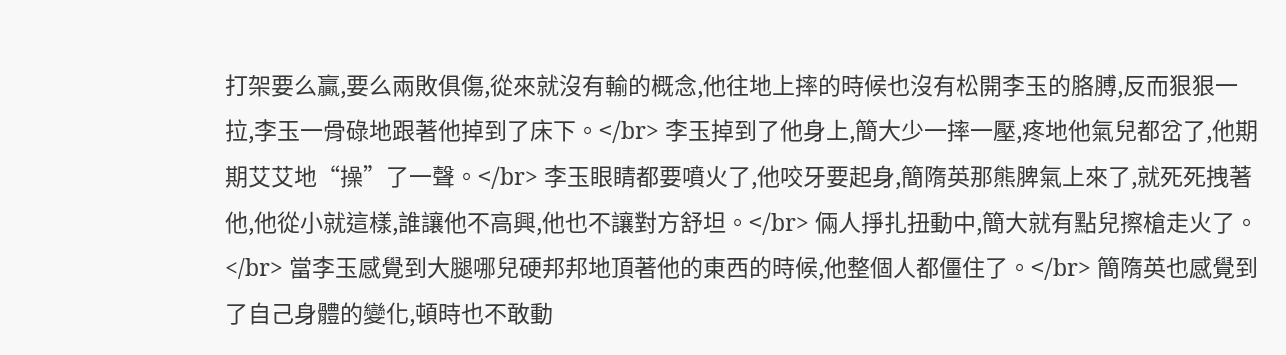打架要么贏,要么兩敗俱傷,從來就沒有輸的概念,他往地上摔的時候也沒有松開李玉的胳膊,反而狠狠一拉,李玉一骨碌地跟著他掉到了床下。</br> 李玉掉到了他身上,簡大少一摔一壓,疼地他氣兒都岔了,他期期艾艾地“操”了一聲。</br> 李玉眼睛都要噴火了,他咬牙要起身,簡隋英那熊脾氣上來了,就死死拽著他,他從小就這樣,誰讓他不高興,他也不讓對方舒坦。</br> 倆人掙扎扭動中,簡大就有點兒擦槍走火了。</br> 當李玉感覺到大腿哪兒硬邦邦地頂著他的東西的時候,他整個人都僵住了。</br> 簡隋英也感覺到了自己身體的變化,頓時也不敢動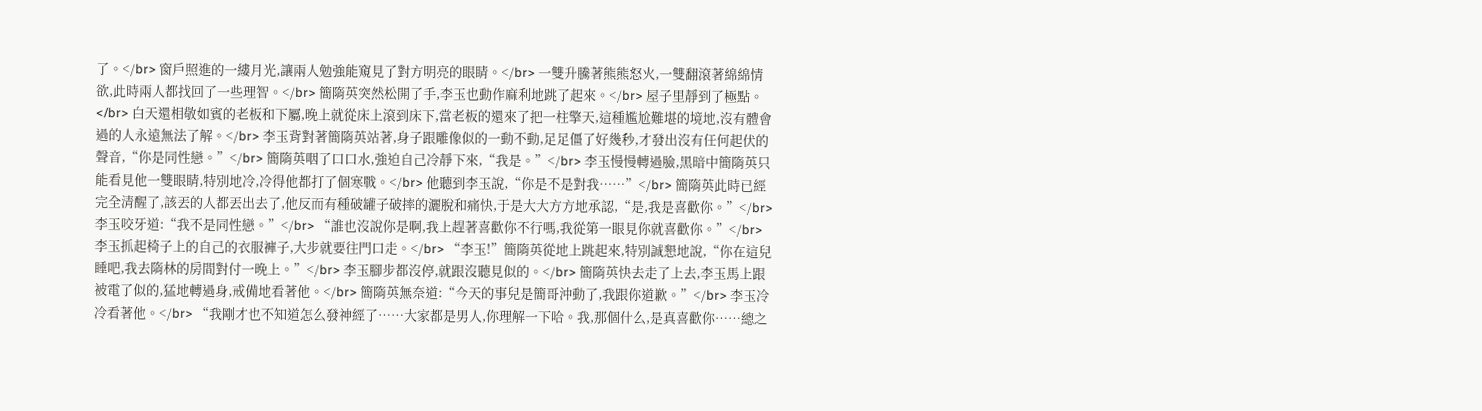了。</br> 窗戶照進的一縷月光,讓兩人勉強能窺見了對方明亮的眼睛。</br> 一雙升騰著熊熊怒火,一雙翻滾著綿綿情欲,此時兩人都找回了一些理智。</br> 簡隋英突然松開了手,李玉也動作麻利地跳了起來。</br> 屋子里靜到了極點。</br> 白天還相敬如賓的老板和下屬,晚上就從床上滾到床下,當老板的還來了把一柱擎天,這種尷尬難堪的境地,沒有體會過的人永遠無法了解。</br> 李玉背對著簡隋英站著,身子跟雕像似的一動不動,足足僵了好幾秒,才發出沒有任何起伏的聲音,“你是同性戀。”</br> 簡隋英咽了口口水,強迫自己冷靜下來,“我是。”</br> 李玉慢慢轉過臉,黑暗中簡隋英只能看見他一雙眼睛,特別地冷,冷得他都打了個寒戰。</br> 他聽到李玉說,“你是不是對我……”</br> 簡隋英此時已經完全清醒了,該丟的人都丟出去了,他反而有種破罐子破摔的灑脫和痛快,于是大大方方地承認,“是,我是喜歡你。”</br> 李玉咬牙道:“我不是同性戀。”</br> “誰也沒說你是啊,我上趕著喜歡你不行嗎,我從第一眼見你就喜歡你。”</br> 李玉抓起椅子上的自己的衣服褲子,大步就要往門口走。</br> “李玉!”簡隋英從地上跳起來,特別誠懇地說,“你在這兒睡吧,我去隋林的房間對付一晚上。”</br> 李玉腳步都沒停,就跟沒聽見似的。</br> 簡隋英快去走了上去,李玉馬上跟被電了似的,猛地轉過身,戒備地看著他。</br> 簡隋英無奈道:“今天的事兒是簡哥沖動了,我跟你道歉。”</br> 李玉冷冷看著他。</br> “我剛才也不知道怎么發神經了……大家都是男人,你理解一下哈。我,那個什么,是真喜歡你……總之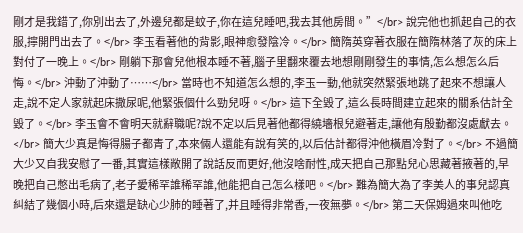剛才是我錯了,你別出去了,外邊兒都是蚊子,你在這兒睡吧,我去其他房間。”</br> 說完他也抓起自己的衣服,擰開門出去了。</br> 李玉看著他的背影,眼神愈發陰冷。</br> 簡隋英穿著衣服在簡隋林落了灰的床上對付了一晚上。</br> 剛躺下那會兒他根本睡不著,腦子里翻來覆去地想剛剛發生的事情,怎么想怎么后悔。</br> 沖動了沖動了……</br> 當時也不知道怎么想的,李玉一動,他就突然緊張地跳了起來不想讓人走,說不定人家就起床撒尿呢,他緊張個什么勁兒呀。</br> 這下全毀了,這么長時間建立起來的關系估計全毀了。</br> 李玉會不會明天就辭職呢?說不定以后見著他都得繞墻根兒避著走,讓他有殷勤都沒處獻去。</br> 簡大少真是悔得腸子都青了,本來倆人還能有說有笑的,以后估計都得沖他橫眉冷對了。</br> 不過簡大少又自我安慰了一番,其實這樣敞開了說話反而更好,他沒啥耐性,成天把自己那點兒心思藏著掖著的,早晚把自己憋出毛病了,老子愛稀罕誰稀罕誰,他能把自己怎么樣吧。</br> 難為簡大為了李美人的事兒認真糾結了幾個小時,后來還是缺心少肺的睡著了,并且睡得非常香,一夜無夢。</br> 第二天保姆過來叫他吃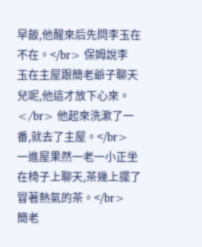早飯,他醒來后先問李玉在不在。</br> 保姆說李玉在主屋跟簡老爺子聊天兒呢,他這才放下心來。</br> 他起來洗漱了一番,就去了主屋。</br> 一進屋果然一老一小正坐在椅子上聊天,茶幾上擺了冒著熱氣的茶。</br> 簡老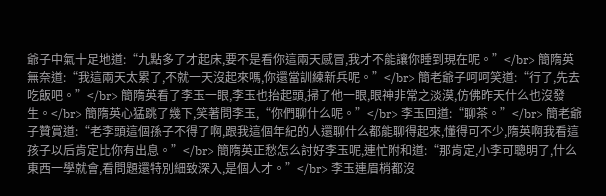爺子中氣十足地道:“九點多了才起床,要不是看你這兩天感冒,我才不能讓你睡到現在呢。”</br> 簡隋英無奈道:“我這兩天太累了,不就一天沒起來嗎,你還當訓練新兵呢。”</br> 簡老爺子呵呵笑道:“行了,先去吃飯吧。”</br> 簡隋英看了李玉一眼,李玉也抬起頭,掃了他一眼,眼神非常之淡漠,仿佛昨天什么也沒發生。</br> 簡隋英心猛跳了幾下,笑著問李玉,“你們聊什么呢。”</br> 李玉回道:“聊茶。”</br> 簡老爺子贊賞道:“老李頭這個孫子不得了啊,跟我這個年紀的人還聊什么都能聊得起來,懂得可不少,隋英啊我看這孩子以后肯定比你有出息。”</br> 簡隋英正愁怎么討好李玉呢,連忙附和道:“那肯定,小李可聰明了,什么東西一學就會,看問題還特別細致深入,是個人才。”</br> 李玉連眉梢都沒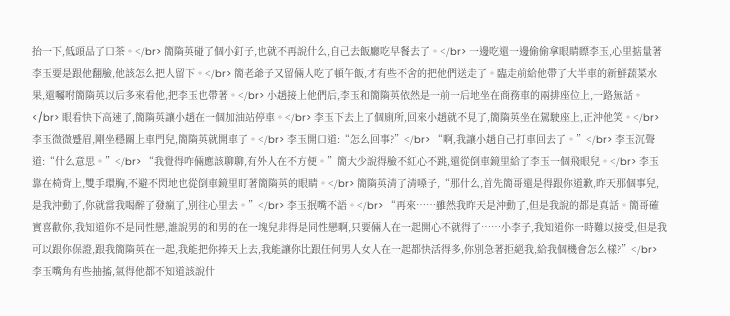抬一下,低頭品了口茶。</br> 簡隋英碰了個小釘子,也就不再說什么,自己去飯廳吃早餐去了。</br> 一邊吃還一邊偷偷拿眼睛瞟李玉,心里掂量著李玉要是跟他翻臉,他該怎么把人留下。</br> 簡老爺子又留倆人吃了頓午飯,才有些不舍的把他們送走了。臨走前給他帶了大半車的新鮮蔬菜水果,還囑咐簡隋英以后多來看他,把李玉也帶著。</br> 小趙接上他們后,李玉和簡隋英依然是一前一后地坐在商務車的兩排座位上,一路無話。</br> 眼看快下高速了,簡隋英讓小趙在一個加油站停車。</br> 李玉下去上了個廁所,回來小趙就不見了,簡隋英坐在駕駛座上,正沖他笑。</br> 李玉微微蹙眉,剛坐穩關上車門兒,簡隋英就開車了。</br> 李玉開口道:“怎么回事?”</br> “啊,我讓小趙自己打車回去了。”</br> 李玉沉聲道:“什么意思。”</br> “我覺得咋倆應該聊聊,有外人在不方便。”簡大少說得臉不紅心不跳,還從倒車鏡里給了李玉一個飛眼兒。</br> 李玉靠在椅背上,雙手環胸,不避不閃地也從倒車鏡里盯著簡隋英的眼睛。</br> 簡隋英清了清嗓子,“那什么,首先簡哥還是得跟你道歉,昨天那個事兒,是我沖動了,你就當我喝醉了發瘋了,別往心里去。”</br> 李玉抿嘴不語。</br> “再來……雖然我昨天是沖動了,但是我說的都是真話。簡哥確實喜歡你,我知道你不是同性戀,誰說男的和男的在一塊兒非得是同性戀啊,只要倆人在一起開心不就得了……小李子,我知道你一時難以接受,但是我可以跟你保證,跟我簡隋英在一起,我能把你捧天上去,我能讓你比跟任何男人女人在一起都快活得多,你別急著拒絕我,給我個機會怎么樣?”</br> 李玉嘴角有些抽搐,氣得他都不知道該說什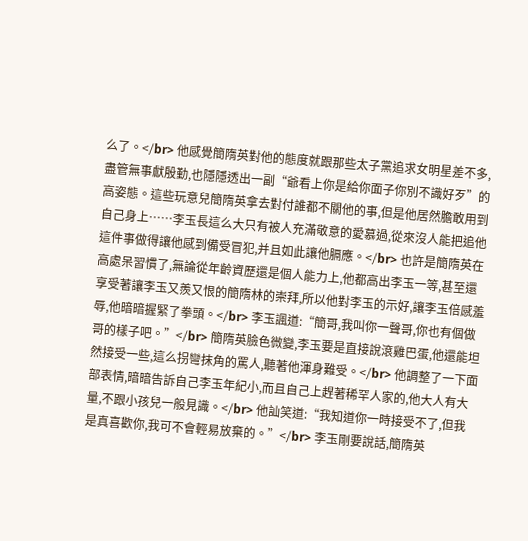么了。</br> 他感覺簡隋英對他的態度就跟那些太子黨追求女明星差不多,盡管無事獻殷勤,也隱隱透出一副“爺看上你是給你面子你別不識好歹”的高姿態。這些玩意兒簡隋英拿去對付誰都不關他的事,但是他居然膽敢用到自己身上……李玉長這么大只有被人充滿敬意的愛慕過,從來沒人能把追他這件事做得讓他感到備受冒犯,并且如此讓他膈應。</br> 也許是簡隋英在高處呆習慣了,無論從年齡資歷還是個人能力上,他都高出李玉一等,甚至還享受著讓李玉又羨又恨的簡隋林的崇拜,所以他對李玉的示好,讓李玉倍感羞辱,他暗暗握緊了拳頭。</br> 李玉諷道:“簡哥,我叫你一聲哥,你也有個做哥的樣子吧。”</br> 簡隋英臉色微變,李玉要是直接說滾雞巴蛋,他還能坦然接受一些,這么拐彎抹角的罵人,聽著他渾身難受。</br> 他調整了一下面部表情,暗暗告訴自己李玉年紀小,而且自己上趕著稀罕人家的,他大人有大量,不跟小孩兒一般見識。</br> 他訕笑道:“我知道你一時接受不了,但我是真喜歡你,我可不會輕易放棄的。”</br> 李玉剛要說話,簡隋英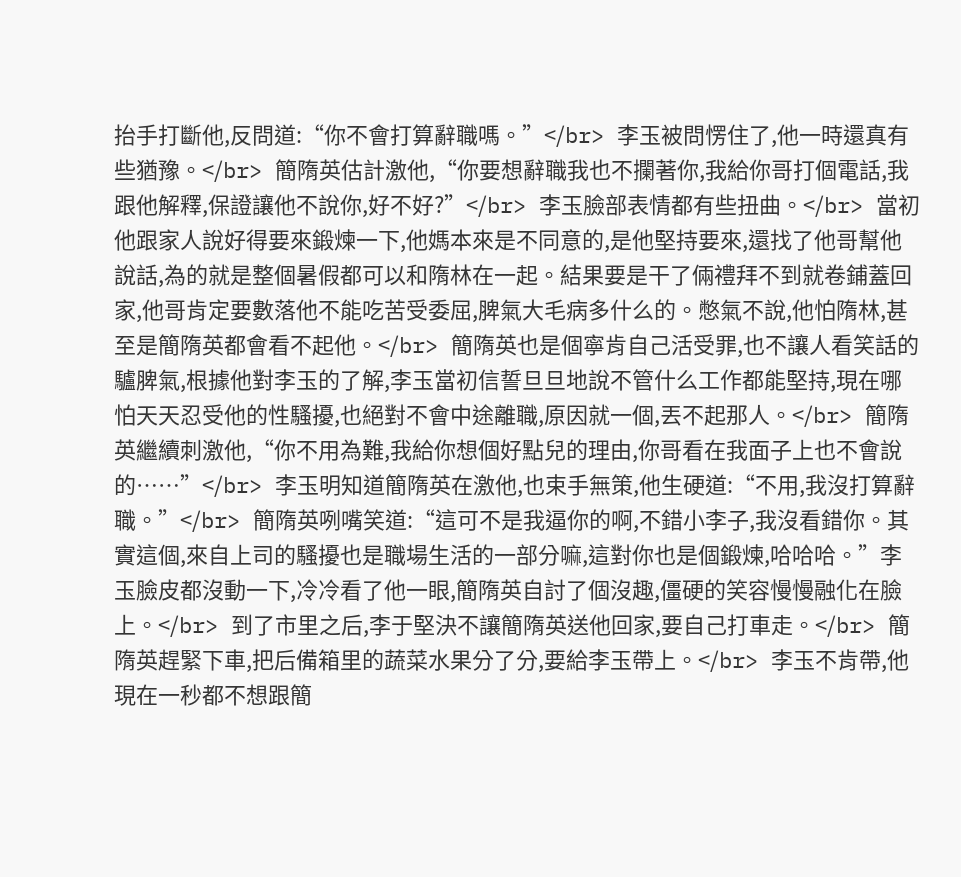抬手打斷他,反問道:“你不會打算辭職嗎。”</br> 李玉被問愣住了,他一時還真有些猶豫。</br> 簡隋英估計激他,“你要想辭職我也不攔著你,我給你哥打個電話,我跟他解釋,保證讓他不說你,好不好?”</br> 李玉臉部表情都有些扭曲。</br> 當初他跟家人說好得要來鍛煉一下,他媽本來是不同意的,是他堅持要來,還找了他哥幫他說話,為的就是整個暑假都可以和隋林在一起。結果要是干了倆禮拜不到就卷鋪蓋回家,他哥肯定要數落他不能吃苦受委屈,脾氣大毛病多什么的。憋氣不說,他怕隋林,甚至是簡隋英都會看不起他。</br> 簡隋英也是個寧肯自己活受罪,也不讓人看笑話的驢脾氣,根據他對李玉的了解,李玉當初信誓旦旦地說不管什么工作都能堅持,現在哪怕天天忍受他的性騷擾,也絕對不會中途離職,原因就一個,丟不起那人。</br> 簡隋英繼續刺激他,“你不用為難,我給你想個好點兒的理由,你哥看在我面子上也不會說的……”</br> 李玉明知道簡隋英在激他,也束手無策,他生硬道:“不用,我沒打算辭職。”</br> 簡隋英咧嘴笑道:“這可不是我逼你的啊,不錯小李子,我沒看錯你。其實這個,來自上司的騷擾也是職場生活的一部分嘛,這對你也是個鍛煉,哈哈哈。”李玉臉皮都沒動一下,冷冷看了他一眼,簡隋英自討了個沒趣,僵硬的笑容慢慢融化在臉上。</br> 到了市里之后,李于堅決不讓簡隋英送他回家,要自己打車走。</br> 簡隋英趕緊下車,把后備箱里的蔬菜水果分了分,要給李玉帶上。</br> 李玉不肯帶,他現在一秒都不想跟簡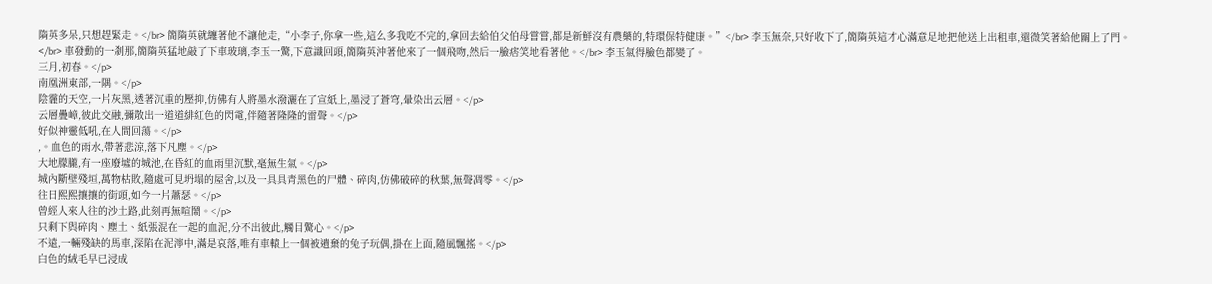隋英多呆,只想趕緊走。</br> 簡隋英就纏著他不讓他走,“小李子,你拿一些,這么多我吃不完的,拿回去給伯父伯母嘗嘗,都是新鮮沒有農藥的,特環保特健康。”</br> 李玉無奈,只好收下了,簡隋英這才心滿意足地把他送上出租車,還微笑著給他關上了門。</br> 車發動的一剎那,簡隋英猛地敲了下車玻璃,李玉一驚,下意識回頭,簡隋英沖著他來了一個飛吻,然后一臉痞笑地看著他。</br> 李玉氣得臉色都變了。
三月,初春。</p>
南凰洲東部,一隅。</p>
陰霾的天空,一片灰黑,透著沉重的壓抑,仿佛有人將墨水潑灑在了宣紙上,墨浸了蒼穹,暈染出云層。</p>
云層疊嶂,彼此交融,彌散出一道道緋紅色的閃電,伴隨著隆隆的雷聲。</p>
好似神靈低吼,在人間回蕩。</p>
,。血色的雨水,帶著悲涼,落下凡塵。</p>
大地朦朧,有一座廢墟的城池,在昏紅的血雨里沉默,毫無生氣。</p>
城內斷壁殘垣,萬物枯敗,隨處可見坍塌的屋舍,以及一具具青黑色的尸體、碎肉,仿佛破碎的秋葉,無聲凋零。</p>
往日熙熙攘攘的街頭,如今一片蕭瑟。</p>
曾經人來人往的沙土路,此刻再無喧鬧。</p>
只剩下與碎肉、塵土、紙張混在一起的血泥,分不出彼此,觸目驚心。</p>
不遠,一輛殘缺的馬車,深陷在泥濘中,滿是哀落,唯有車轅上一個被遺棄的兔子玩偶,掛在上面,隨風飄搖。</p>
白色的絨毛早已浸成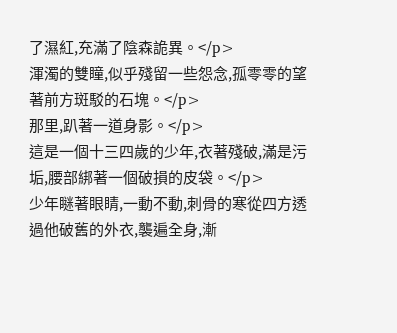了濕紅,充滿了陰森詭異。</p>
渾濁的雙瞳,似乎殘留一些怨念,孤零零的望著前方斑駁的石塊。</p>
那里,趴著一道身影。</p>
這是一個十三四歲的少年,衣著殘破,滿是污垢,腰部綁著一個破損的皮袋。</p>
少年瞇著眼睛,一動不動,刺骨的寒從四方透過他破舊的外衣,襲遍全身,漸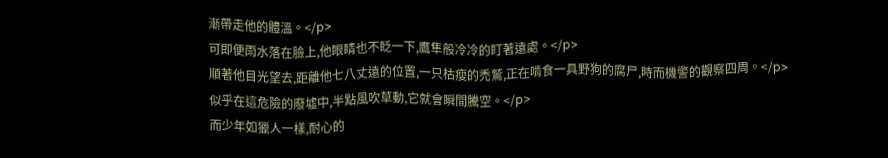漸帶走他的體溫。</p>
可即便雨水落在臉上,他眼睛也不眨一下,鷹隼般冷冷的盯著遠處。</p>
順著他目光望去,距離他七八丈遠的位置,一只枯瘦的禿鷲,正在啃食一具野狗的腐尸,時而機警的觀察四周。</p>
似乎在這危險的廢墟中,半點風吹草動,它就會瞬間騰空。</p>
而少年如獵人一樣,耐心的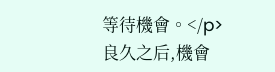等待機會。</p>
良久之后,機會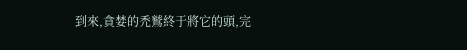到來,貪婪的禿鷲終于將它的頭,完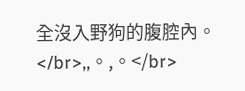全沒入野狗的腹腔內。</br>,,。,。</br>